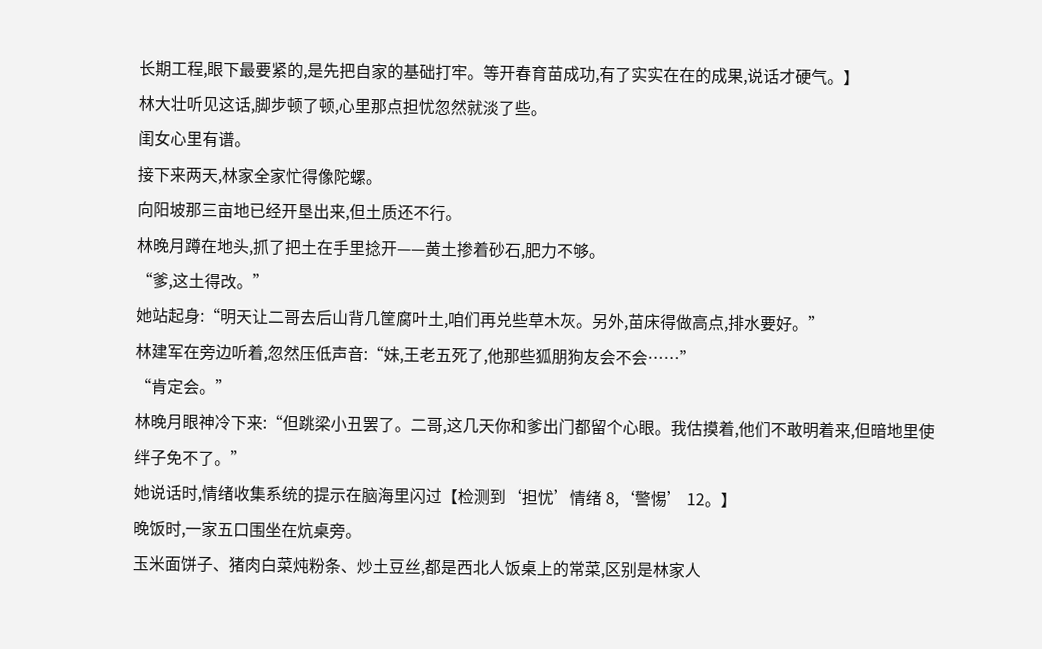长期工程,眼下最要紧的,是先把自家的基础打牢。等开春育苗成功,有了实实在在的成果,说话才硬气。】
林大壮听见这话,脚步顿了顿,心里那点担忧忽然就淡了些。
闺女心里有谱。
接下来两天,林家全家忙得像陀螺。
向阳坡那三亩地已经开垦出来,但土质还不行。
林晚月蹲在地头,抓了把土在手里捻开——黄土掺着砂石,肥力不够。
“爹,这土得改。”
她站起身:“明天让二哥去后山背几筐腐叶土,咱们再兑些草木灰。另外,苗床得做高点,排水要好。”
林建军在旁边听着,忽然压低声音:“妹,王老五死了,他那些狐朋狗友会不会……”
“肯定会。”
林晚月眼神冷下来:“但跳梁小丑罢了。二哥,这几天你和爹出门都留个心眼。我估摸着,他们不敢明着来,但暗地里使绊子免不了。”
她说话时,情绪收集系统的提示在脑海里闪过【检测到‘担忧’情绪 8,‘警惕’ 12。】
晚饭时,一家五口围坐在炕桌旁。
玉米面饼子、猪肉白菜炖粉条、炒土豆丝,都是西北人饭桌上的常菜,区别是林家人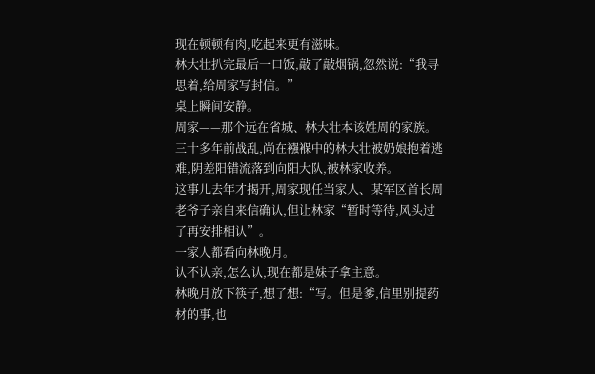现在顿顿有肉,吃起来更有滋味。
林大壮扒完最后一口饭,敲了敲烟锅,忽然说:“我寻思着,给周家写封信。”
桌上瞬间安静。
周家——那个远在省城、林大壮本该姓周的家族。
三十多年前战乱,尚在襁褓中的林大壮被奶娘抱着逃难,阴差阳错流落到向阳大队,被林家收养。
这事儿去年才揭开,周家现任当家人、某军区首长周老爷子亲自来信确认,但让林家“暂时等待,风头过了再安排相认”。
一家人都看向林晚月。
认不认亲,怎么认,现在都是妹子拿主意。
林晚月放下筷子,想了想:“写。但是爹,信里别提药材的事,也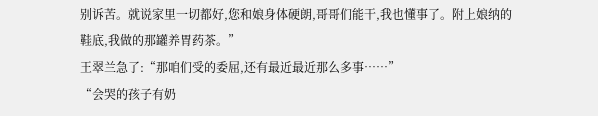别诉苦。就说家里一切都好,您和娘身体硬朗,哥哥们能干,我也懂事了。附上娘纳的鞋底,我做的那罐养胃药茶。”
王翠兰急了:“那咱们受的委屈,还有最近最近那么多事……”
“会哭的孩子有奶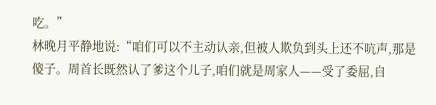吃。”
林晚月平静地说:“咱们可以不主动认亲,但被人欺负到头上还不吭声,那是傻子。周首长既然认了爹这个儿子,咱们就是周家人——受了委屈,自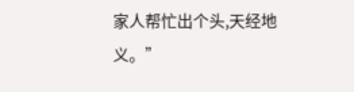家人帮忙出个头,天经地义。”